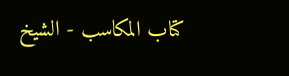كتاب المكاسب - الشيخ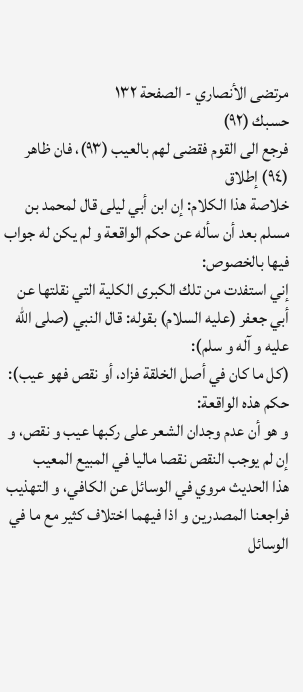مرتضى الأنصاري - الصفحة ١٣٢
حسبك (٩٢)
فرجع الى القوم فقضى لهم بالعيب (٩٣)، فان ظاهر (٩٤) إطلاق
خلاصة هذا الكلام: إن ابن أبي ليلى قال لمحمد بن مسلم بعد أن سأله عن حكم الواقعة و لم يكن له جواب فيها بالخصوص:
إني استفدت من تلك الكبرى الكلية التي نقلتها عن أبي جعفر (عليه السلام) بقوله: قال النبي (صلى اللّه عليه و آله و سلم):
(كل ما كان في أصل الخلقة فزاد، أو نقص فهو عيب):
حكم هذه الواقعة:
و هو أن عدم وجدان الشعر على ركبها عيب و نقص، و إن لم يوجب النقص نقصا ماليا في المبيع المعيب
هذا الحديث مروي في الوسائل عن الكافي، و التهذيب
فراجعنا المصدرين و اذا فيهما اختلاف كثير مع ما في الوسائل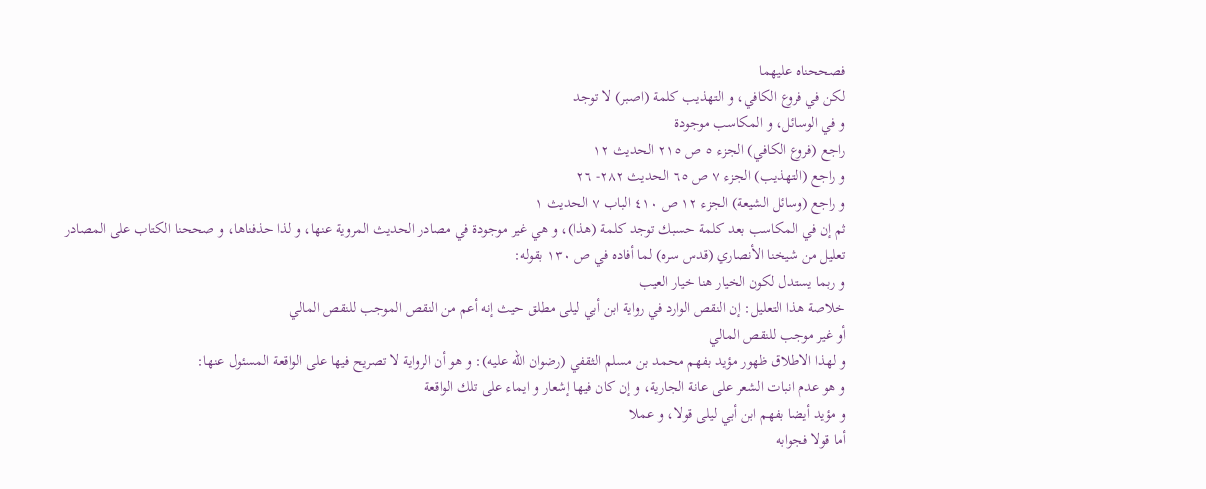فصححناه عليهما
لكن في فروع الكافي، و التهذيب كلمة (اصبر) لا توجد
و في الوسائل، و المكاسب موجودة
راجع (فروع الكافي) الجزء ٥ ص ٢١٥ الحديث ١٢
و راجع (التهذيب) الجزء ٧ ص ٦٥ الحديث ٢٨٢- ٢٦
و راجع (وسائل الشيعة) الجزء ١٢ ص ٤١٠ الباب ٧ الحديث ١
ثم إن في المكاسب بعد كلمة حسبك توجد كلمة (هذا)، و هي غير موجودة في مصادر الحديث المروية عنها، و لذا حذفناها، و صححنا الكتاب على المصادر
تعليل من شيخنا الأنصاري (قدس سره) لما أفاده في ص ١٣٠ بقوله:
و ربما يستدل لكون الخيار هنا خيار العيب
خلاصة هذا التعليل: إن النقص الوارد في رواية ابن أبي ليلى مطلق حيث إنه أعم من النقص الموجب للنقص المالي
أو غير موجب للنقص المالي
و لهذا الاطلاق ظهور مؤيد بفهم محمد بن مسلم الثقفي (رضوان اللّه عليه): و هو أن الرواية لا تصريح فيها على الواقعة المسئول عنها:
و هو عدم انبات الشعر على عانة الجارية، و إن كان فيها إشعار و ايماء على تلك الواقعة
و مؤيد أيضا بفهم ابن أبي ليلى قولا، و عملا
أما قولا فجوابه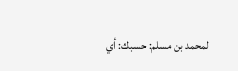لمحمد بن مسلم: حسبك: أي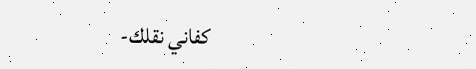كفاني نقلك-